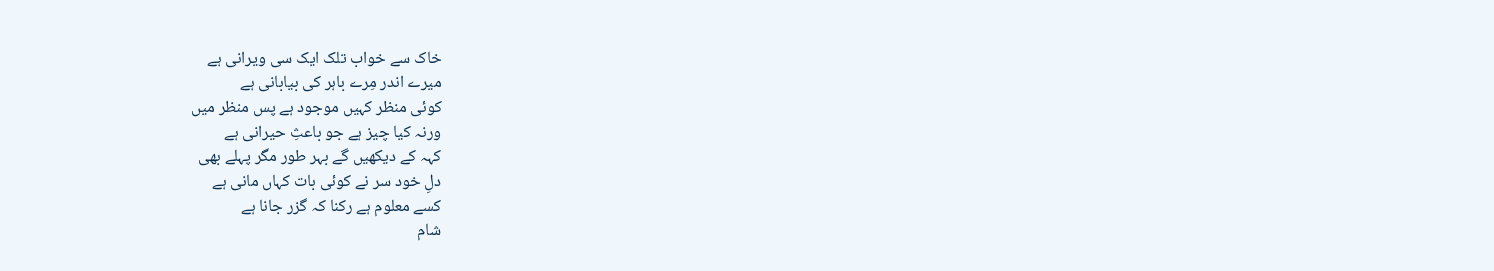خاک سے خواب تلک ایک سی ویرانی ہے
میرے اندر مِرے باہر کی بیابانی ہے
کوئی منظر کہیں موجود ہے پس منظر میں
ورنہ کیا چیز ہے جو باعثِ حیرانی ہے
کہہ کے دیکھیں گے بہر طور مگر پہلے بھی
دلِ خود سر نے کوئی بات کہاں مانی ہے
کسے معلوم ہے رکنا کہ گزر جانا ہے
شام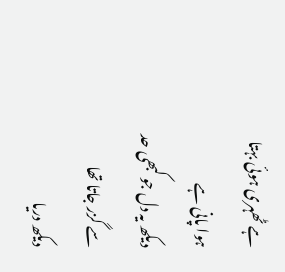ہے ٹھہری ہوئی بہتا ہوا پانی ہے
دیکھ یہ دل جو کبھی حد سے گزر جاتا تھا
دیکھ دریا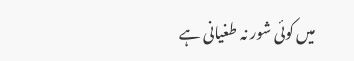میں کوئی شور نہ طغیانی ہے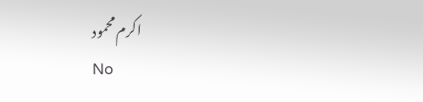اکرم محمود
No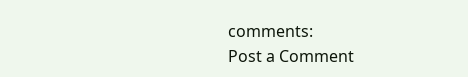comments:
Post a Comment